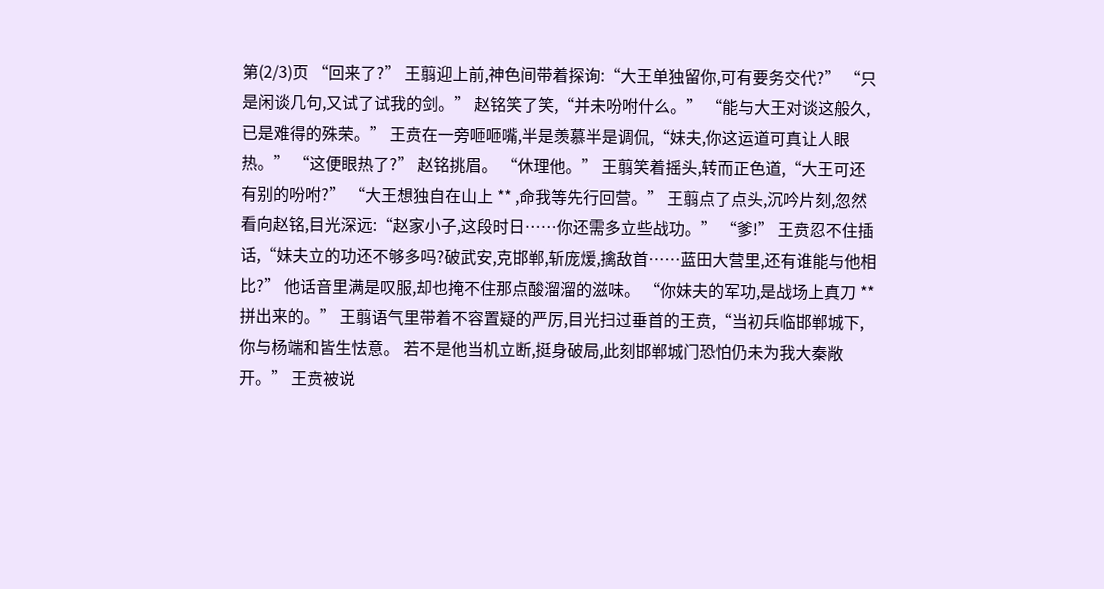第(2/3)页 “回来了?” 王翦迎上前,神色间带着探询:“大王单独留你,可有要务交代?” “只是闲谈几句,又试了试我的剑。” 赵铭笑了笑,“并未吩咐什么。” “能与大王对谈这般久,已是难得的殊荣。” 王贲在一旁咂咂嘴,半是羡慕半是调侃,“妹夫,你这运道可真让人眼热。” “这便眼热了?” 赵铭挑眉。 “休理他。” 王翦笑着摇头,转而正色道,“大王可还有别的吩咐?” “大王想独自在山上 ** ,命我等先行回营。” 王翦点了点头,沉吟片刻,忽然看向赵铭,目光深远:“赵家小子,这段时日……你还需多立些战功。” “爹!” 王贲忍不住插话,“妹夫立的功还不够多吗?破武安,克邯郸,斩庞煖,擒敌首……蓝田大营里,还有谁能与他相比?” 他话音里满是叹服,却也掩不住那点酸溜溜的滋味。 “你妹夫的军功,是战场上真刀 ** 拼出来的。” 王翦语气里带着不容置疑的严厉,目光扫过垂首的王贲,“当初兵临邯郸城下,你与杨端和皆生怯意。 若不是他当机立断,挺身破局,此刻邯郸城门恐怕仍未为我大秦敞开。” 王贲被说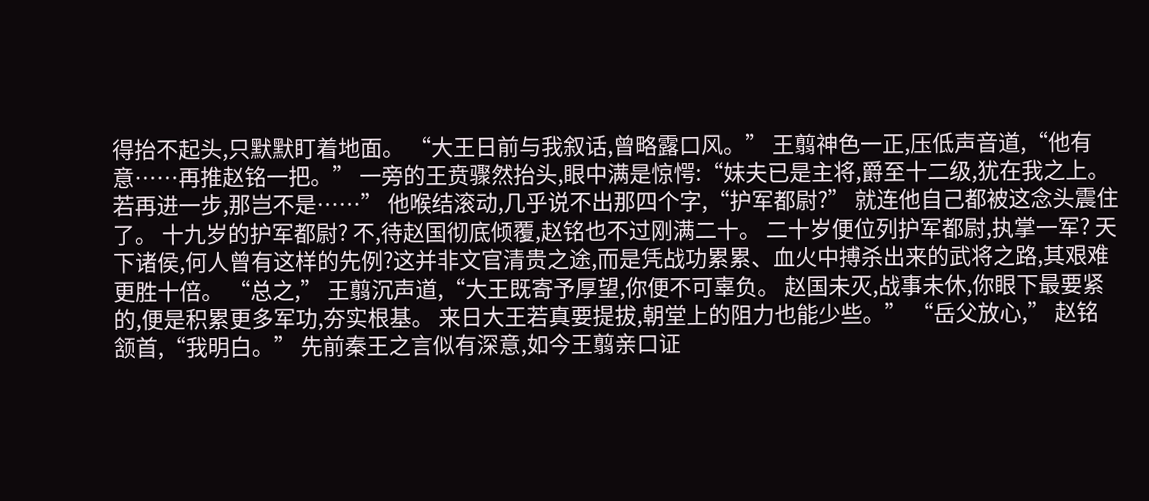得抬不起头,只默默盯着地面。 “大王日前与我叙话,曾略露口风。” 王翦神色一正,压低声音道,“他有意……再推赵铭一把。” 一旁的王贲骤然抬头,眼中满是惊愕:“妹夫已是主将,爵至十二级,犹在我之上。 若再进一步,那岂不是……” 他喉结滚动,几乎说不出那四个字,“护军都尉?” 就连他自己都被这念头震住了。 十九岁的护军都尉? 不,待赵国彻底倾覆,赵铭也不过刚满二十。 二十岁便位列护军都尉,执掌一军? 天下诸侯,何人曾有这样的先例?这并非文官清贵之途,而是凭战功累累、血火中搏杀出来的武将之路,其艰难更胜十倍。 “总之,” 王翦沉声道,“大王既寄予厚望,你便不可辜负。 赵国未灭,战事未休,你眼下最要紧的,便是积累更多军功,夯实根基。 来日大王若真要提拔,朝堂上的阻力也能少些。” “岳父放心,” 赵铭颔首,“我明白。” 先前秦王之言似有深意,如今王翦亲口证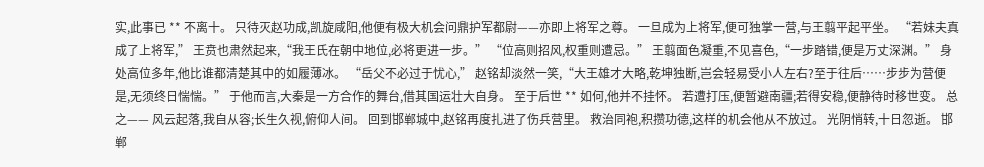实,此事已 ** 不离十。 只待灭赵功成,凯旋咸阳,他便有极大机会问鼎护军都尉——亦即上将军之尊。 一旦成为上将军,便可独掌一营,与王翦平起平坐。 “若妹夫真成了上将军,” 王贲也肃然起来,“我王氏在朝中地位,必将更进一步。” “位高则招风,权重则遭忌。” 王翦面色凝重,不见喜色,“一步踏错,便是万丈深渊。” 身处高位多年,他比谁都清楚其中的如履薄冰。 “岳父不必过于忧心,” 赵铭却淡然一笑,“大王雄才大略,乾坤独断,岂会轻易受小人左右?至于往后……步步为营便是,无须终日惴惴。” 于他而言,大秦是一方合作的舞台,借其国运壮大自身。 至于后世 ** 如何,他并不挂怀。 若遭打压,便暂避南疆;若得安稳,便静待时移世变。 总之—— 风云起落,我自从容;长生久视,俯仰人间。 回到邯郸城中,赵铭再度扎进了伤兵营里。 救治同袍,积攒功德,这样的机会他从不放过。 光阴悄转,十日忽逝。 邯郸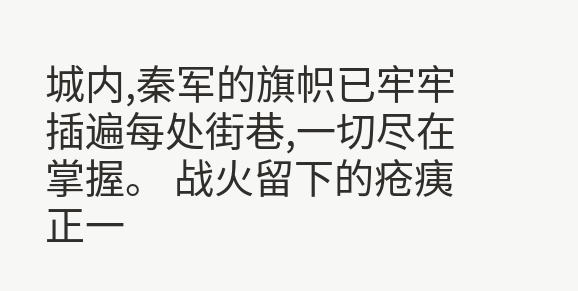城内,秦军的旗帜已牢牢插遍每处街巷,一切尽在掌握。 战火留下的疮痍正一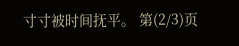寸寸被时间抚平。 第(2/3)页